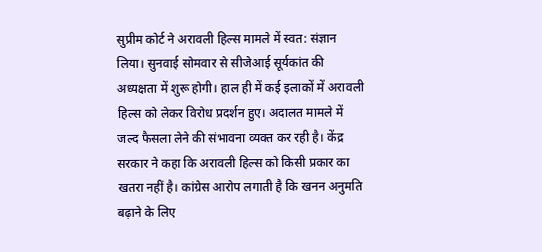सुप्रीम कोर्ट ने अरावली हिल्स मामले में स्वत: संज्ञान लिया। सुनवाई सोमवार से सीजेआई सूर्यकांत की अध्यक्षता में शुरू होगी। हाल ही में कई इलाकों में अरावली हिल्स को लेकर विरोध प्रदर्शन हुए। अदालत मामले में जल्द फैसला लेने की संभावना व्यक्त कर रही है। केंद्र सरकार ने कहा कि अरावली हिल्स को किसी प्रकार का खतरा नहीं है। कांग्रेस आरोप लगाती है कि खनन अनुमति बढ़ाने के लिए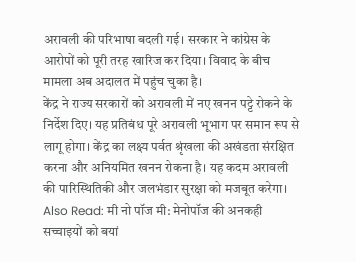अरावली की परिभाषा बदली गई। सरकार ने कांग्रेस के आरोपों को पूरी तरह खारिज कर दिया। विवाद के बीच मामला अब अदालत में पहुंच चुका है।
केंद्र ने राज्य सरकारों को अरावली में नए खनन पट्टे रोकने के निर्देश दिए। यह प्रतिबंध पूरे अरावली भूभाग पर समान रूप से लागू होगा। केंद्र का लक्ष्य पर्वत श्रृंखला की अखंडता संरक्षित करना और अनियमित खनन रोकना है। यह कदम अरावली की पारिस्थितिकी और जलभंडार सुरक्षा को मजबूत करेगा।
Also Read: मी नो पॉज मी: मेनोपॉज की अनकही सच्चाइयों को बयां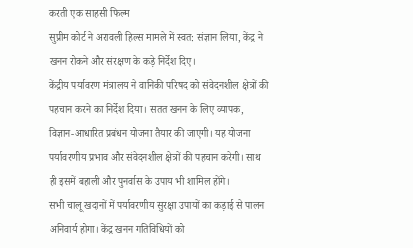करती एक साहसी फिल्म
सुप्रीम कोर्ट ने अरावली हिल्स मामले में स्वत: संज्ञान लिया, केंद्र ने खनन रोकने और संरक्षण के कड़े निर्देश दिए।
केंद्रीय पर्यावरण मंत्रालय ने वानिकी परिषद को संवेदनशील क्षेत्रों की पहचान करने का निर्देश दिया। सतत खनन के लिए व्यापक, विज्ञान-आधारित प्रबंधन योजना तैयार की जाएगी। यह योजना पर्यावरणीय प्रभाव और संवेदनशील क्षेत्रों की पहचान करेगी। साथ ही इसमें बहाली और पुनर्वास के उपाय भी शामिल होंगे।
सभी चालू खदानों में पर्यावरणीय सुरक्षा उपायों का कड़ाई से पालन अनिवार्य होगा। केंद्र खनन गतिविधियों को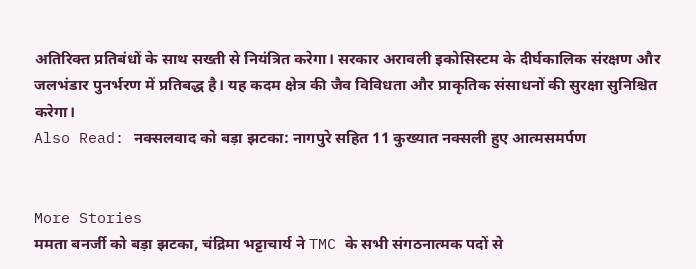अतिरिक्त प्रतिबंधों के साथ सख्ती से नियंत्रित करेगा। सरकार अरावली इकोसिस्टम के दीर्घकालिक संरक्षण और जलभंडार पुनर्भरण में प्रतिबद्ध है। यह कदम क्षेत्र की जैव विविधता और प्राकृतिक संसाधनों की सुरक्षा सुनिश्चित करेगा।
Also Read: नक्सलवाद को बड़ा झटका: नागपुरे सहित 11 कुख्यात नक्सली हुए आत्मसमर्पण


More Stories
ममता बनर्जी को बड़ा झटका, चंद्रिमा भट्टाचार्य ने TMC के सभी संगठनात्मक पदों से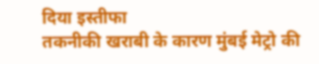दिया इस्तीफा
तकनीकी खराबी के कारण मुंबई मेट्रो की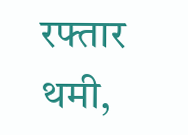रफ्तार थमी,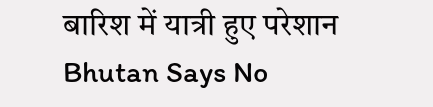बारिश में यात्री हुए परेशान
Bhutan Says No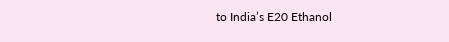to India’s E20 Ethanol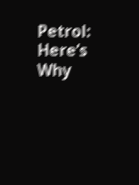Petrol: Here’s Why